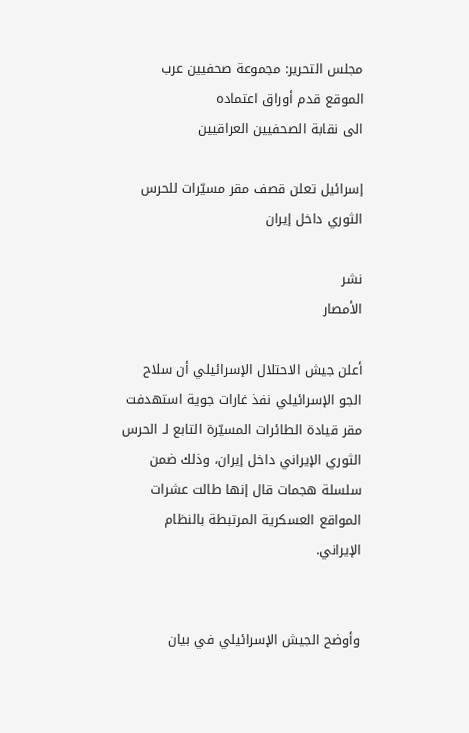مجلس التحرير: مجموعة صحفيين عرب
الموقع قدم أوراق اعتماده
الى نقابة الصحفيين العراقيين

إسرائيل تعلن قصف مقر مسيّرات للحرس الثوري داخل إيران

نشر
الأمصار

أعلن جيش الاحتلال الإسرائيلي أن سلاح الجو الإسرائيلي نفذ غارات جوية استهدفت مقر قيادة الطائرات المسيّرة التابع لـ الحرس الثوري الإيراني داخل إيران، وذلك ضمن سلسلة هجمات قال إنها طالت عشرات المواقع العسكرية المرتبطة بالنظام الإيراني.


وأوضح الجيش الإسرائيلي في بيان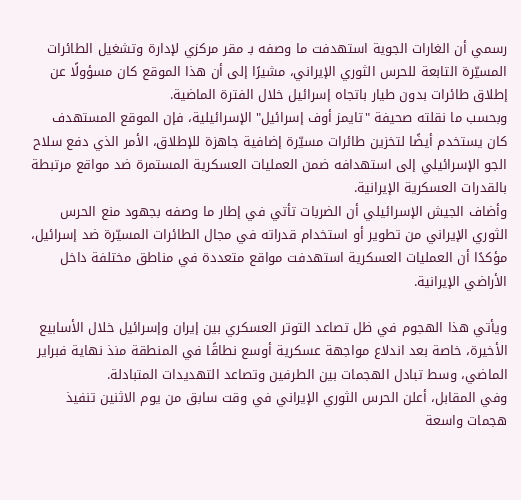رسمي أن الغارات الجوية استهدفت ما وصفه بـ مقر مركزي لإدارة وتشغيل الطائرات المسيّرة التابعة للحرس الثوري الإيراني، مشيرًا إلى أن هذا الموقع كان مسؤولًا عن إطلاق طائرات بدون طيار باتجاه إسرائيل خلال الفترة الماضية.
وبحسب ما نقلته صحيفة "تايمز أوف إسرائيل" الإسرائيلية، فإن الموقع المستهدف كان يستخدم أيضًا لتخزين طائرات مسيّرة إضافية جاهزة للإطلاق، الأمر الذي دفع سلاح الجو الإسرائيلي إلى استهدافه ضمن العمليات العسكرية المستمرة ضد مواقع مرتبطة بالقدرات العسكرية الإيرانية.
وأضاف الجيش الإسرائيلي أن الضربات تأتي في إطار ما وصفه بجهود منع الحرس الثوري الإيراني من تطوير أو استخدام قدراته في مجال الطائرات المسيّرة ضد إسرائيل، مؤكدًا أن العمليات العسكرية استهدفت مواقع متعددة في مناطق مختلفة داخل الأراضي الإيرانية.

ويأتي هذا الهجوم في ظل تصاعد التوتر العسكري بين إيران وإسرائيل خلال الأسابيع الأخيرة، خاصة بعد اندلاع مواجهة عسكرية أوسع نطاقًا في المنطقة منذ نهاية فبراير الماضي، وسط تبادل الهجمات بين الطرفين وتصاعد التهديدات المتبادلة.
وفي المقابل، أعلن الحرس الثوري الإيراني في وقت سابق من يوم الاثنين تنفيذ هجمات واسعة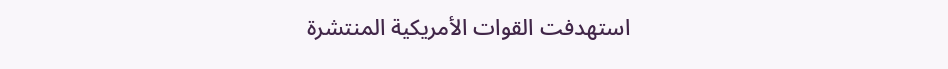استهدفت القوات الأمريكية المنتشرة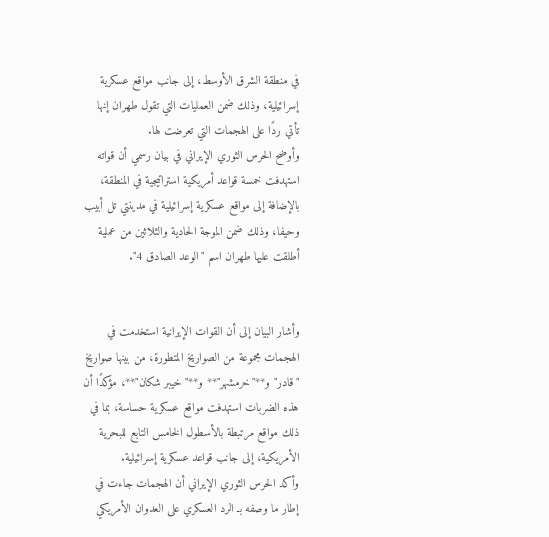في منطقة الشرق الأوسط، إلى جانب مواقع عسكرية إسرائيلية، وذلك ضمن العمليات التي تقول طهران إنها تأتي ردًا على الهجمات التي تعرضت لها.
وأوضح الحرس الثوري الإيراني في بيان رسمي أن قواته استهدفت خمسة قواعد أمريكية استراتيجية في المنطقة، بالإضافة إلى مواقع عسكرية إسرائيلية في مدينتي تل أبيب وحيفا، وذلك ضمن الموجة الحادية والثلاثين من عملية أطلقت عليها طهران اسم "الوعد الصادق 4".


وأشار البيان إلى أن القوات الإيرانية استخدمت في الهجمات مجموعة من الصواريخ المتطورة، من بينها صواريخ "قادر" و**"خرمشهر"** و**"خيبر شكان"**، مؤكدًا أن هذه الضربات استهدفت مواقع عسكرية حساسة، بما في ذلك مواقع مرتبطة بالأسطول الخامس التابع للبحرية الأمريكية، إلى جانب قواعد عسكرية إسرائيلية.
وأكد الحرس الثوري الإيراني أن الهجمات جاءت في إطار ما وصفه بـ الرد العسكري على العدوان الأمريكي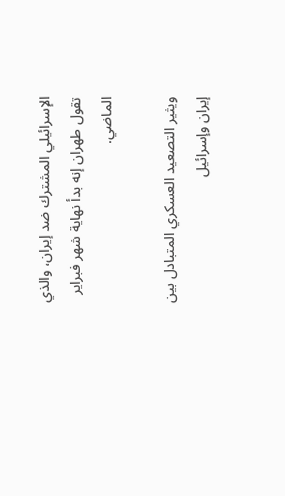الإسرائيلي المشترك ضد إيران، والذي تقول طهران إنه بدأ نهاية شهر فبراير الماضي.

ويثير التصعيد العسكري المتبادل بين إيران وإسرائيل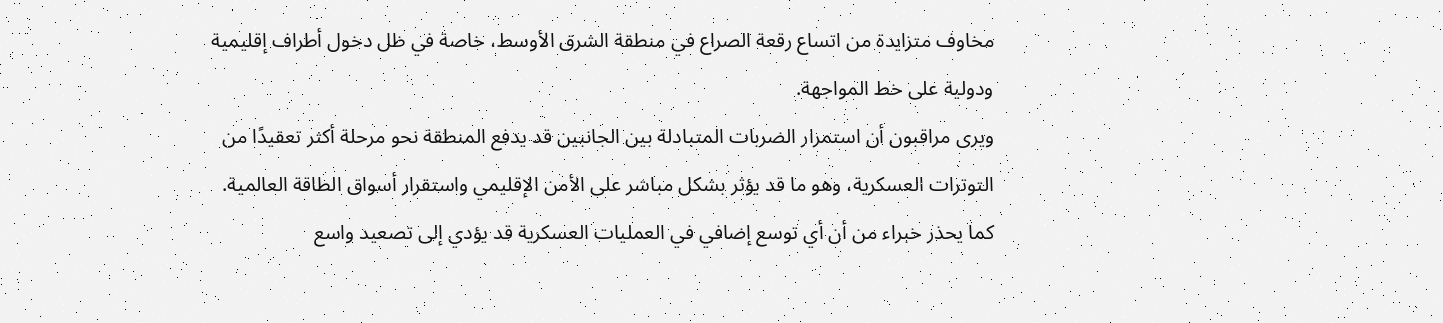مخاوف متزايدة من اتساع رقعة الصراع في منطقة الشرق الأوسط، خاصة في ظل دخول أطراف إقليمية ودولية على خط المواجهة.
ويرى مراقبون أن استمرار الضربات المتبادلة بين الجانبين قد يدفع المنطقة نحو مرحلة أكثر تعقيدًا من التوترات العسكرية، وهو ما قد يؤثر بشكل مباشر على الأمن الإقليمي واستقرار أسواق الطاقة العالمية.
كما يحذر خبراء من أن أي توسع إضافي في العمليات العسكرية قد يؤدي إلى تصعيد واسع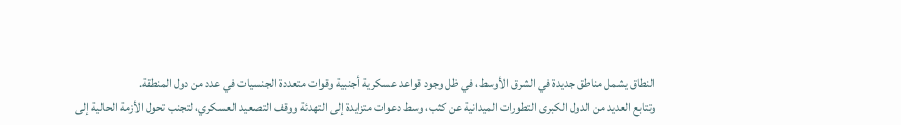النطاق يشمل مناطق جديدة في الشرق الأوسط، في ظل وجود قواعد عسكرية أجنبية وقوات متعددة الجنسيات في عدد من دول المنطقة.
وتتابع العديد من الدول الكبرى التطورات الميدانية عن كثب، وسط دعوات متزايدة إلى التهدئة ووقف التصعيد العسكري، لتجنب تحول الأزمة الحالية إلى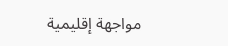مواجهة إقليمية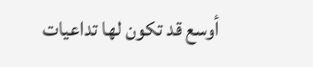أوسع قد تكون لها تداعيات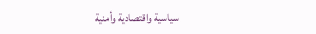سياسية واقتصادية وأمنية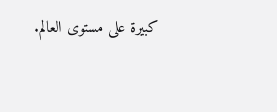كبيرة على مستوى العالم.